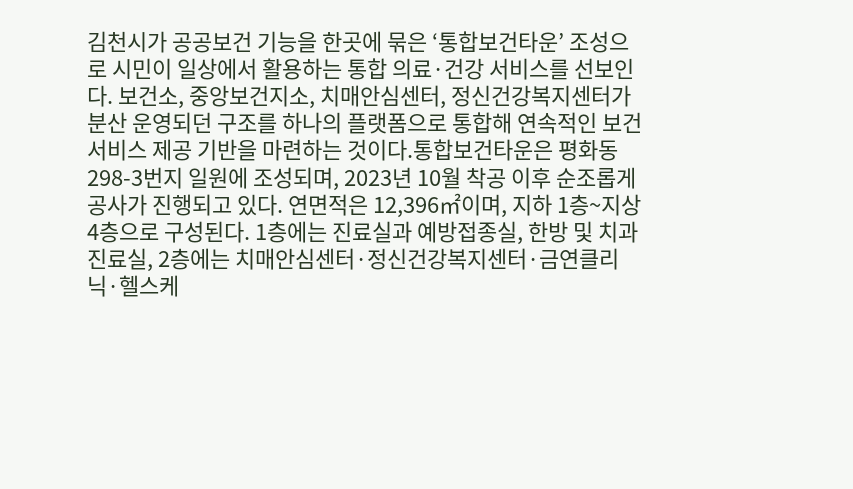김천시가 공공보건 기능을 한곳에 묶은 ‘통합보건타운’ 조성으로 시민이 일상에서 활용하는 통합 의료·건강 서비스를 선보인다. 보건소, 중앙보건지소, 치매안심센터, 정신건강복지센터가 분산 운영되던 구조를 하나의 플랫폼으로 통합해 연속적인 보건서비스 제공 기반을 마련하는 것이다.통합보건타운은 평화동 298-3번지 일원에 조성되며, 2023년 10월 착공 이후 순조롭게 공사가 진행되고 있다. 연면적은 12,396㎡이며, 지하 1층~지상 4층으로 구성된다. 1층에는 진료실과 예방접종실, 한방 및 치과 진료실, 2층에는 치매안심센터·정신건강복지센터·금연클리닉·헬스케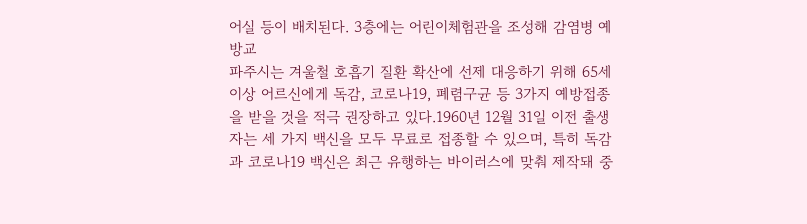어실 등이 배치된다. 3층에는 어린이체험관을 조성해 감염병 예방교
파주시는 겨울철 호흡기 질환 확산에 선제 대응하기 위해 65세 이상 어르신에게 독감, 코로나19, 폐렴구균 등 3가지 예방접종을 받을 것을 적극 권장하고 있다.1960년 12월 31일 이전 출생자는 세 가지 백신을 모두 무료로 접종할 수 있으며, 특히 독감과 코로나19 백신은 최근 유행하는 바이러스에 맞춰 제작돼 중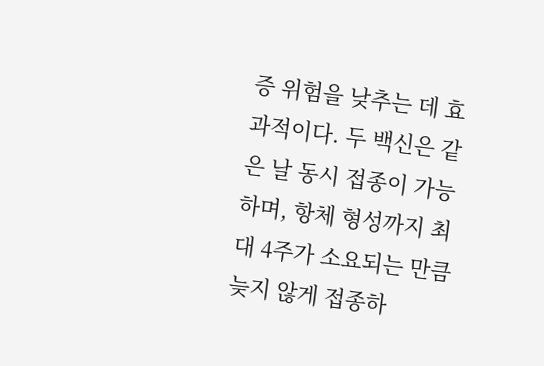증 위험을 낮추는 데 효과적이다. 두 백신은 같은 날 동시 접종이 가능하며, 항체 형성까지 최대 4주가 소요되는 만큼 늦지 않게 접종하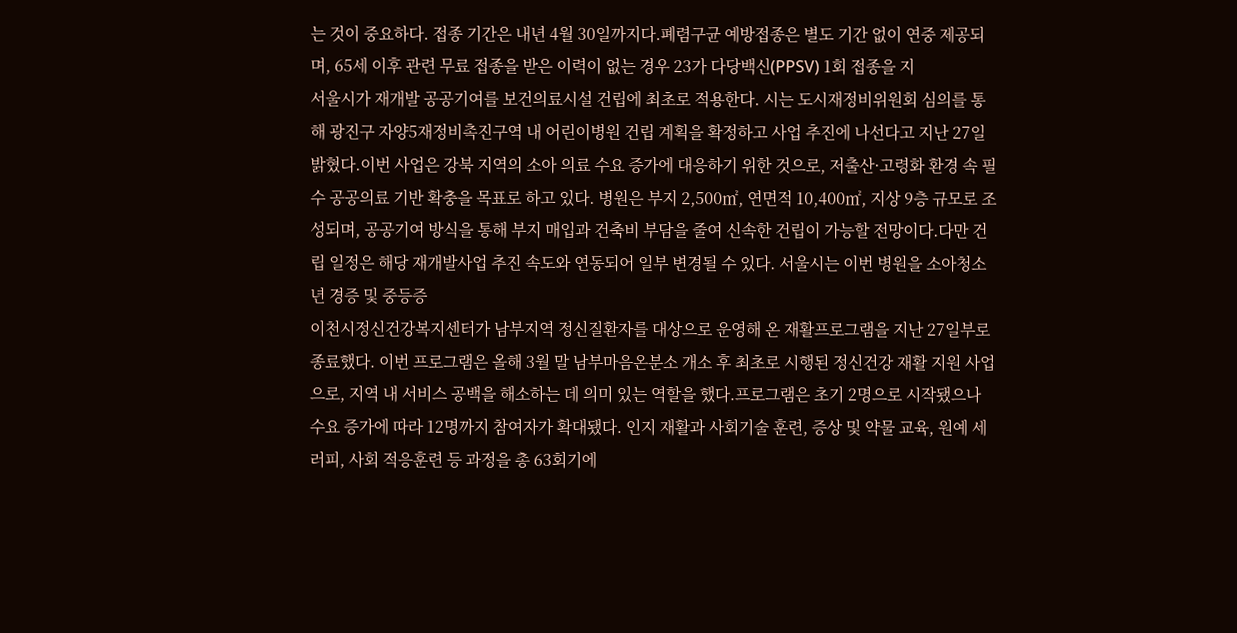는 것이 중요하다. 접종 기간은 내년 4월 30일까지다.폐렴구균 예방접종은 별도 기간 없이 연중 제공되며, 65세 이후 관련 무료 접종을 받은 이력이 없는 경우 23가 다당백신(PPSV) 1회 접종을 지
서울시가 재개발 공공기여를 보건의료시설 건립에 최초로 적용한다. 시는 도시재정비위원회 심의를 통해 광진구 자양5재정비촉진구역 내 어린이병원 건립 계획을 확정하고 사업 추진에 나선다고 지난 27일 밝혔다.이번 사업은 강북 지역의 소아 의료 수요 증가에 대응하기 위한 것으로, 저출산·고령화 환경 속 필수 공공의료 기반 확충을 목표로 하고 있다. 병원은 부지 2,500㎡, 연면적 10,400㎡, 지상 9층 규모로 조성되며, 공공기여 방식을 통해 부지 매입과 건축비 부담을 줄여 신속한 건립이 가능할 전망이다.다만 건립 일정은 해당 재개발사업 추진 속도와 연동되어 일부 변경될 수 있다. 서울시는 이번 병원을 소아청소년 경증 및 중등증
이천시정신건강복지센터가 남부지역 정신질환자를 대상으로 운영해 온 재활프로그램을 지난 27일부로 종료했다. 이번 프로그램은 올해 3월 말 남부마음온분소 개소 후 최초로 시행된 정신건강 재활 지원 사업으로, 지역 내 서비스 공백을 해소하는 데 의미 있는 역할을 했다.프로그램은 초기 2명으로 시작됐으나 수요 증가에 따라 12명까지 참여자가 확대됐다. 인지 재활과 사회기술 훈련, 증상 및 약물 교육, 원예 세러피, 사회 적응훈련 등 과정을 총 63회기에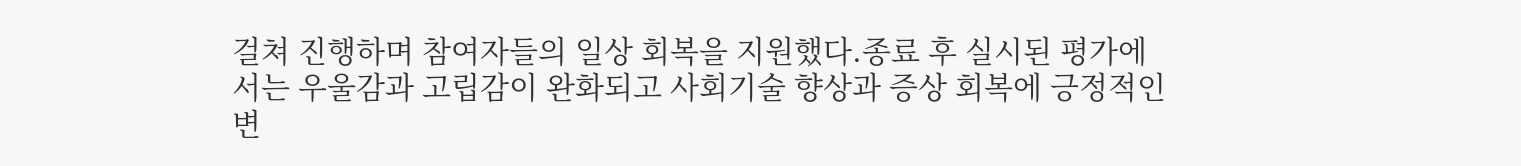걸쳐 진행하며 참여자들의 일상 회복을 지원했다.종료 후 실시된 평가에서는 우울감과 고립감이 완화되고 사회기술 향상과 증상 회복에 긍정적인 변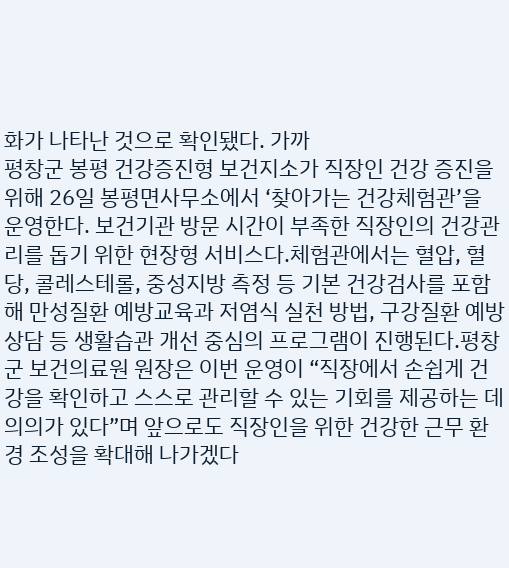화가 나타난 것으로 확인됐다. 가까
평창군 봉평 건강증진형 보건지소가 직장인 건강 증진을 위해 26일 봉평면사무소에서 ‘찾아가는 건강체험관’을 운영한다. 보건기관 방문 시간이 부족한 직장인의 건강관리를 돕기 위한 현장형 서비스다.체험관에서는 혈압, 혈당, 콜레스테롤, 중성지방 측정 등 기본 건강검사를 포함해 만성질환 예방교육과 저염식 실천 방법, 구강질환 예방 상담 등 생활습관 개선 중심의 프로그램이 진행된다.평창군 보건의료원 원장은 이번 운영이 “직장에서 손쉽게 건강을 확인하고 스스로 관리할 수 있는 기회를 제공하는 데 의의가 있다”며 앞으로도 직장인을 위한 건강한 근무 환경 조성을 확대해 나가겠다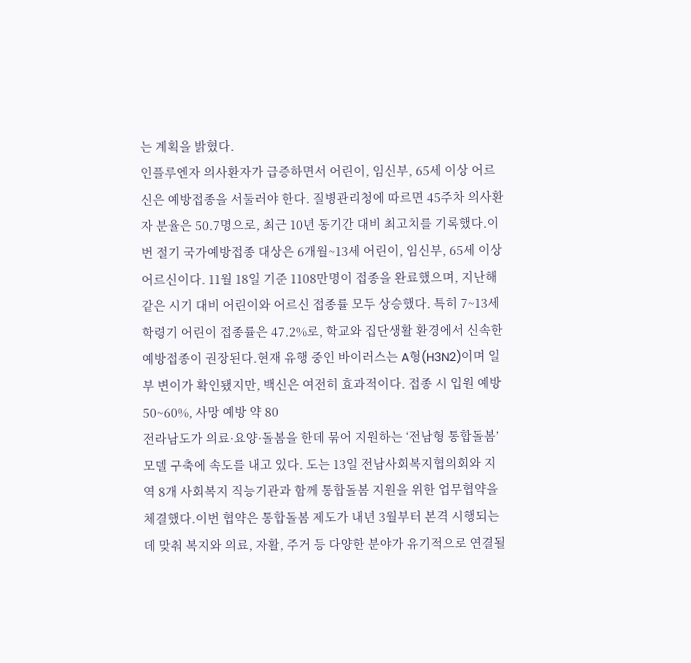는 계획을 밝혔다.
인플루엔자 의사환자가 급증하면서 어린이, 임신부, 65세 이상 어르신은 예방접종을 서둘러야 한다. 질병관리청에 따르면 45주차 의사환자 분율은 50.7명으로, 최근 10년 동기간 대비 최고치를 기록했다.이번 절기 국가예방접종 대상은 6개월~13세 어린이, 임신부, 65세 이상 어르신이다. 11월 18일 기준 1108만명이 접종을 완료했으며, 지난해 같은 시기 대비 어린이와 어르신 접종률 모두 상승했다. 특히 7~13세 학령기 어린이 접종률은 47.2%로, 학교와 집단생활 환경에서 신속한 예방접종이 권장된다.현재 유행 중인 바이러스는 A형(H3N2)이며 일부 변이가 확인됐지만, 백신은 여전히 효과적이다. 접종 시 입원 예방 50~60%, 사망 예방 약 80
전라남도가 의료·요양·돌봄을 한데 묶어 지원하는 ‘전남형 통합돌봄’ 모델 구축에 속도를 내고 있다. 도는 13일 전남사회복지협의회와 지역 8개 사회복지 직능기관과 함께 통합돌봄 지원을 위한 업무협약을 체결했다.이번 협약은 통합돌봄 제도가 내년 3월부터 본격 시행되는 데 맞춰 복지와 의료, 자활, 주거 등 다양한 분야가 유기적으로 연결될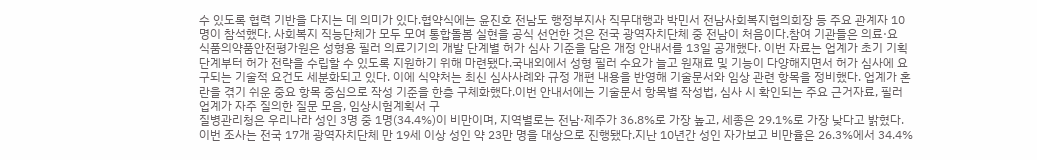수 있도록 협력 기반을 다지는 데 의미가 있다.협약식에는 윤진호 전남도 행정부지사 직무대행과 박민서 전남사회복지협의회장 등 주요 관계자 10명이 참석했다. 사회복지 직능단체가 모두 모여 통합돌봄 실현을 공식 선언한 것은 전국 광역자치단체 중 전남이 처음이다.참여 기관들은 의료·요
식품의약품안전평가원은 성형용 필러 의료기기의 개발 단계별 허가 심사 기준을 담은 개정 안내서를 13일 공개했다. 이번 자료는 업계가 초기 기획 단계부터 허가 전략을 수립할 수 있도록 지원하기 위해 마련됐다.국내외에서 성형 필러 수요가 늘고 원재료 및 기능이 다양해지면서 허가 심사에 요구되는 기술적 요건도 세분화되고 있다. 이에 식약처는 최신 심사사례와 규정 개편 내용을 반영해 기술문서와 임상 관련 항목을 정비했다. 업계가 혼란을 겪기 쉬운 중요 항목 중심으로 작성 기준을 한층 구체화했다.이번 안내서에는 기술문서 항목별 작성법, 심사 시 확인되는 주요 근거자료, 필러 업계가 자주 질의한 질문 모음, 임상시험계획서 구
질병관리청은 우리나라 성인 3명 중 1명(34.4%)이 비만이며, 지역별로는 전남·제주가 36.8%로 가장 높고, 세종은 29.1%로 가장 낮다고 밝혔다. 이번 조사는 전국 17개 광역자치단체 만 19세 이상 성인 약 23만 명을 대상으로 진행됐다.지난 10년간 성인 자가보고 비만율은 26.3%에서 34.4%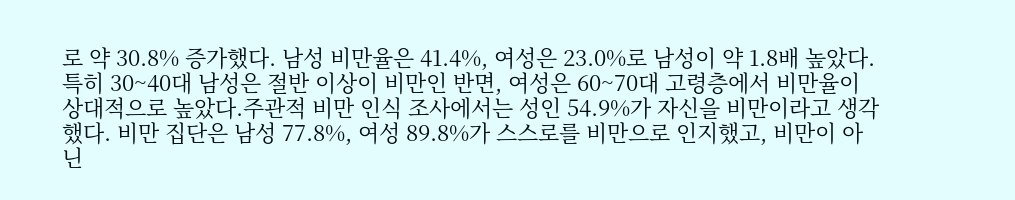로 약 30.8% 증가했다. 남성 비만율은 41.4%, 여성은 23.0%로 남성이 약 1.8배 높았다. 특히 30~40대 남성은 절반 이상이 비만인 반면, 여성은 60~70대 고령층에서 비만율이 상대적으로 높았다.주관적 비만 인식 조사에서는 성인 54.9%가 자신을 비만이라고 생각했다. 비만 집단은 남성 77.8%, 여성 89.8%가 스스로를 비만으로 인지했고, 비만이 아닌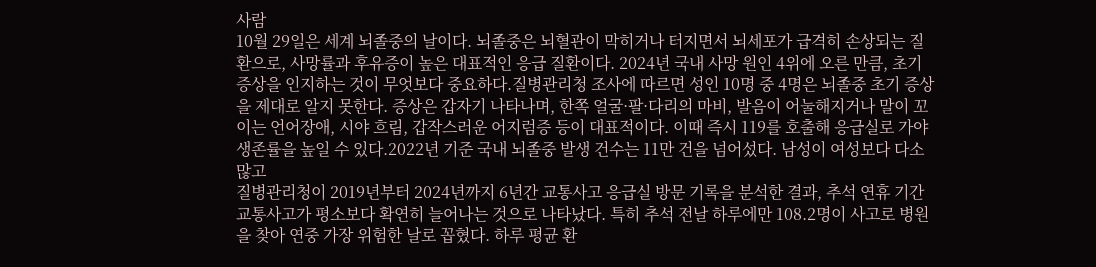사람
10월 29일은 세계 뇌졸중의 날이다. 뇌졸중은 뇌혈관이 막히거나 터지면서 뇌세포가 급격히 손상되는 질환으로, 사망률과 후유증이 높은 대표적인 응급 질환이다. 2024년 국내 사망 원인 4위에 오른 만큼, 초기 증상을 인지하는 것이 무엇보다 중요하다.질병관리청 조사에 따르면 성인 10명 중 4명은 뇌졸중 초기 증상을 제대로 알지 못한다. 증상은 갑자기 나타나며, 한쪽 얼굴·팔·다리의 마비, 발음이 어눌해지거나 말이 꼬이는 언어장애, 시야 흐림, 갑작스러운 어지럼증 등이 대표적이다. 이때 즉시 119를 호출해 응급실로 가야 생존률을 높일 수 있다.2022년 기준 국내 뇌졸중 발생 건수는 11만 건을 넘어섰다. 남성이 여성보다 다소 많고
질병관리청이 2019년부터 2024년까지 6년간 교통사고 응급실 방문 기록을 분석한 결과, 추석 연휴 기간 교통사고가 평소보다 확연히 늘어나는 것으로 나타났다. 특히 추석 전날 하루에만 108.2명이 사고로 병원을 찾아 연중 가장 위험한 날로 꼽혔다. 하루 평균 환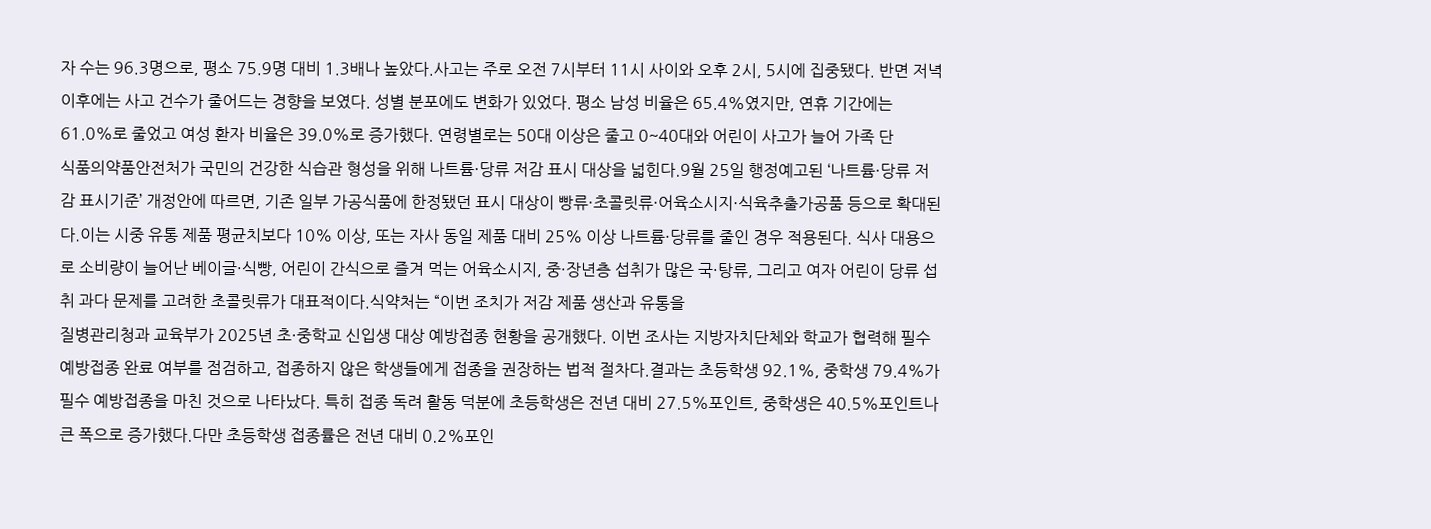자 수는 96.3명으로, 평소 75.9명 대비 1.3배나 높았다.사고는 주로 오전 7시부터 11시 사이와 오후 2시, 5시에 집중됐다. 반면 저녁 이후에는 사고 건수가 줄어드는 경향을 보였다. 성별 분포에도 변화가 있었다. 평소 남성 비율은 65.4%였지만, 연휴 기간에는 61.0%로 줄었고 여성 환자 비율은 39.0%로 증가했다. 연령별로는 50대 이상은 줄고 0~40대와 어린이 사고가 늘어 가족 단
식품의약품안전처가 국민의 건강한 식습관 형성을 위해 나트륨·당류 저감 표시 대상을 넓힌다.9월 25일 행정예고된 ‘나트륨·당류 저감 표시기준’ 개정안에 따르면, 기존 일부 가공식품에 한정됐던 표시 대상이 빵류·초콜릿류·어육소시지·식육추출가공품 등으로 확대된다.이는 시중 유통 제품 평균치보다 10% 이상, 또는 자사 동일 제품 대비 25% 이상 나트륨·당류를 줄인 경우 적용된다. 식사 대용으로 소비량이 늘어난 베이글·식빵, 어린이 간식으로 즐겨 먹는 어육소시지, 중·장년층 섭취가 많은 국·탕류, 그리고 여자 어린이 당류 섭취 과다 문제를 고려한 초콜릿류가 대표적이다.식약처는 “이번 조치가 저감 제품 생산과 유통을
질병관리청과 교육부가 2025년 초·중학교 신입생 대상 예방접종 현황을 공개했다. 이번 조사는 지방자치단체와 학교가 협력해 필수 예방접종 완료 여부를 점검하고, 접종하지 않은 학생들에게 접종을 권장하는 법적 절차다.결과는 초등학생 92.1%, 중학생 79.4%가 필수 예방접종을 마친 것으로 나타났다. 특히 접종 독려 활동 덕분에 초등학생은 전년 대비 27.5%포인트, 중학생은 40.5%포인트나 큰 폭으로 증가했다.다만 초등학생 접종률은 전년 대비 0.2%포인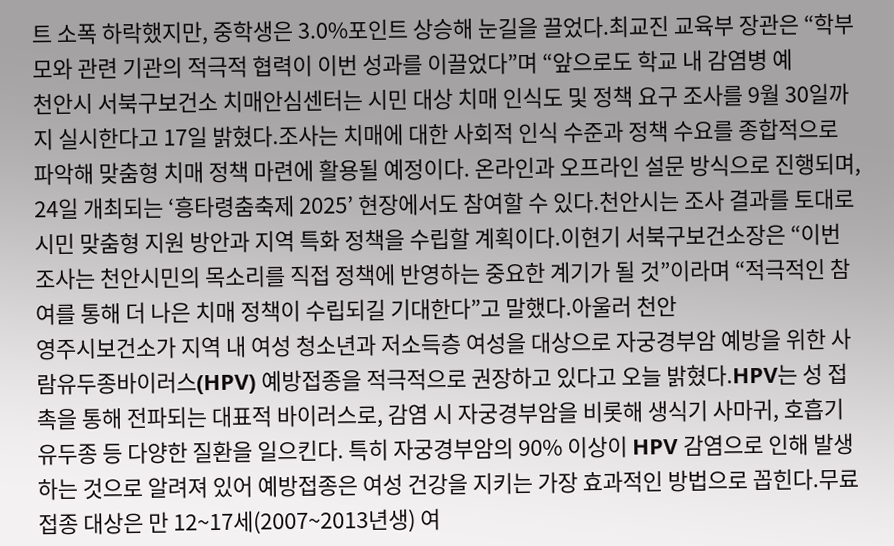트 소폭 하락했지만, 중학생은 3.0%포인트 상승해 눈길을 끌었다.최교진 교육부 장관은 “학부모와 관련 기관의 적극적 협력이 이번 성과를 이끌었다”며 “앞으로도 학교 내 감염병 예
천안시 서북구보건소 치매안심센터는 시민 대상 치매 인식도 및 정책 요구 조사를 9월 30일까지 실시한다고 17일 밝혔다.조사는 치매에 대한 사회적 인식 수준과 정책 수요를 종합적으로 파악해 맞춤형 치매 정책 마련에 활용될 예정이다. 온라인과 오프라인 설문 방식으로 진행되며, 24일 개최되는 ‘흥타령춤축제 2025’ 현장에서도 참여할 수 있다.천안시는 조사 결과를 토대로 시민 맞춤형 지원 방안과 지역 특화 정책을 수립할 계획이다.이현기 서북구보건소장은 “이번 조사는 천안시민의 목소리를 직접 정책에 반영하는 중요한 계기가 될 것”이라며 “적극적인 참여를 통해 더 나은 치매 정책이 수립되길 기대한다”고 말했다.아울러 천안
영주시보건소가 지역 내 여성 청소년과 저소득층 여성을 대상으로 자궁경부암 예방을 위한 사람유두종바이러스(HPV) 예방접종을 적극적으로 권장하고 있다고 오늘 밝혔다.HPV는 성 접촉을 통해 전파되는 대표적 바이러스로, 감염 시 자궁경부암을 비롯해 생식기 사마귀, 호흡기 유두종 등 다양한 질환을 일으킨다. 특히 자궁경부암의 90% 이상이 HPV 감염으로 인해 발생하는 것으로 알려져 있어 예방접종은 여성 건강을 지키는 가장 효과적인 방법으로 꼽힌다.무료 접종 대상은 만 12~17세(2007~2013년생) 여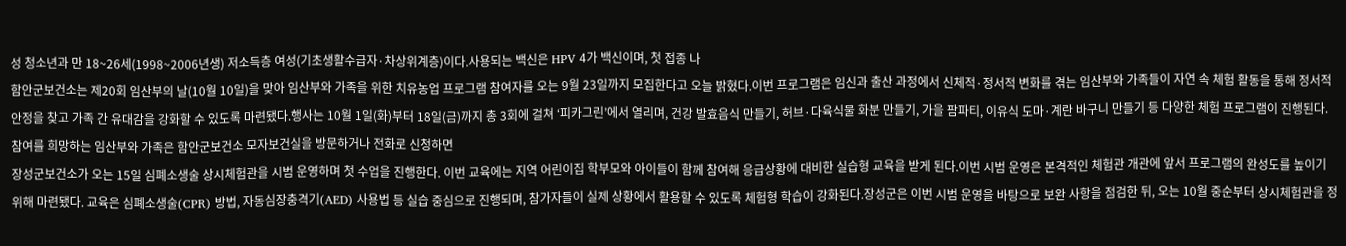성 청소년과 만 18~26세(1998~2006년생) 저소득층 여성(기초생활수급자·차상위계층)이다.사용되는 백신은 HPV 4가 백신이며, 첫 접종 나
함안군보건소는 제20회 임산부의 날(10월 10일)을 맞아 임산부와 가족을 위한 치유농업 프로그램 참여자를 오는 9월 23일까지 모집한다고 오늘 밝혔다.이번 프로그램은 임신과 출산 과정에서 신체적·정서적 변화를 겪는 임산부와 가족들이 자연 속 체험 활동을 통해 정서적 안정을 찾고 가족 간 유대감을 강화할 수 있도록 마련됐다.행사는 10월 1일(화)부터 18일(금)까지 총 3회에 걸쳐 ‘피카그린’에서 열리며, 건강 발효음식 만들기, 허브·다육식물 화분 만들기, 가을 팜파티, 이유식 도마·계란 바구니 만들기 등 다양한 체험 프로그램이 진행된다. 참여를 희망하는 임산부와 가족은 함안군보건소 모자보건실을 방문하거나 전화로 신청하면
장성군보건소가 오는 15일 심폐소생술 상시체험관을 시범 운영하며 첫 수업을 진행한다. 이번 교육에는 지역 어린이집 학부모와 아이들이 함께 참여해 응급상황에 대비한 실습형 교육을 받게 된다.이번 시범 운영은 본격적인 체험관 개관에 앞서 프로그램의 완성도를 높이기 위해 마련됐다. 교육은 심폐소생술(CPR) 방법, 자동심장충격기(AED) 사용법 등 실습 중심으로 진행되며, 참가자들이 실제 상황에서 활용할 수 있도록 체험형 학습이 강화된다.장성군은 이번 시범 운영을 바탕으로 보완 사항을 점검한 뒤, 오는 10월 중순부터 상시체험관을 정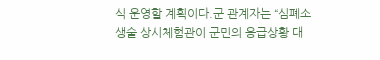식 운영할 계획이다.군 관계자는 “심폐소생술 상시체험관이 군민의 응급상황 대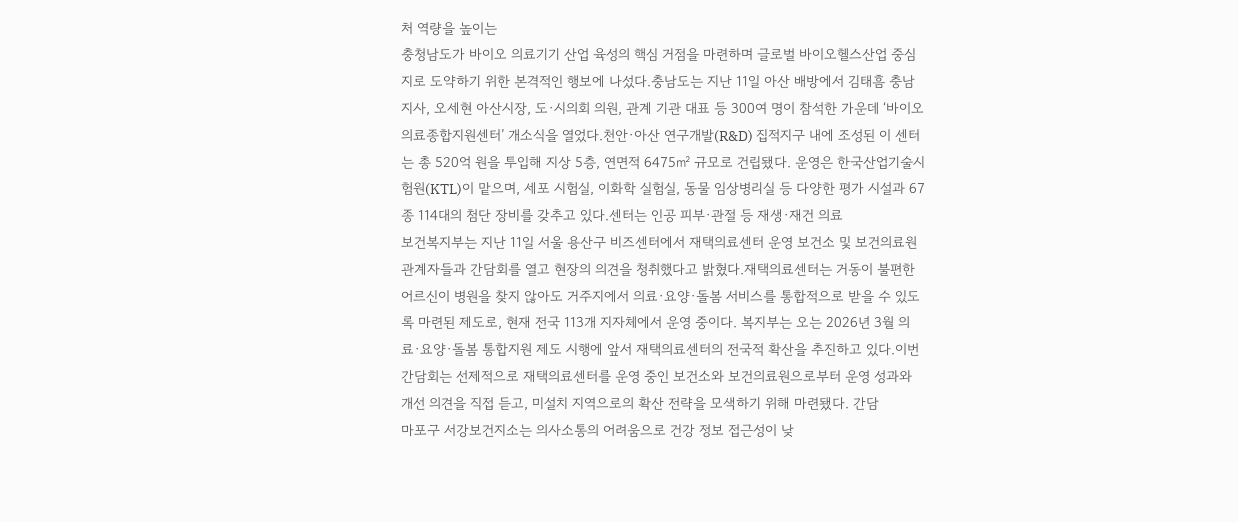처 역량을 높이는
충청남도가 바이오 의료기기 산업 육성의 핵심 거점을 마련하며 글로벌 바이오헬스산업 중심지로 도약하기 위한 본격적인 행보에 나섰다.충남도는 지난 11일 아산 배방에서 김태흠 충남지사, 오세현 아산시장, 도·시의회 의원, 관계 기관 대표 등 300여 명이 참석한 가운데 ‘바이오의료종합지원센터’ 개소식을 열었다.천안·아산 연구개발(R&D) 집적지구 내에 조성된 이 센터는 총 520억 원을 투입해 지상 5층, 연면적 6475㎡ 규모로 건립됐다. 운영은 한국산업기술시험원(KTL)이 맡으며, 세포 시험실, 이화학 실험실, 동물 임상병리실 등 다양한 평가 시설과 67종 114대의 첨단 장비를 갖추고 있다.센터는 인공 피부·관절 등 재생·재건 의료
보건복지부는 지난 11일 서울 용산구 비즈센터에서 재택의료센터 운영 보건소 및 보건의료원 관계자들과 간담회를 열고 현장의 의견을 청취했다고 밝혔다.재택의료센터는 거동이 불편한 어르신이 병원을 찾지 않아도 거주지에서 의료·요양·돌봄 서비스를 통합적으로 받을 수 있도록 마련된 제도로, 현재 전국 113개 지자체에서 운영 중이다. 복지부는 오는 2026년 3월 의료·요양·돌봄 통합지원 제도 시행에 앞서 재택의료센터의 전국적 확산을 추진하고 있다.이번 간담회는 선제적으로 재택의료센터를 운영 중인 보건소와 보건의료원으로부터 운영 성과와 개선 의견을 직접 듣고, 미설치 지역으로의 확산 전략을 모색하기 위해 마련됐다. 간담
마포구 서강보건지소는 의사소통의 어려움으로 건강 정보 접근성이 낮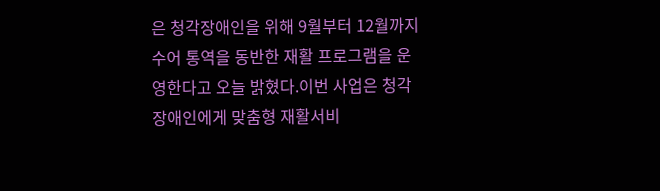은 청각장애인을 위해 9월부터 12월까지 수어 통역을 동반한 재활 프로그램을 운영한다고 오늘 밝혔다.이번 사업은 청각장애인에게 맞춤형 재활서비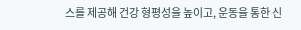스를 제공해 건강 형평성을 높이고, 운동을 통한 신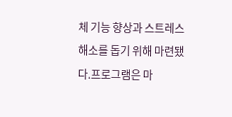체 기능 향상과 스트레스 해소를 돕기 위해 마련됐다.프로그램은 마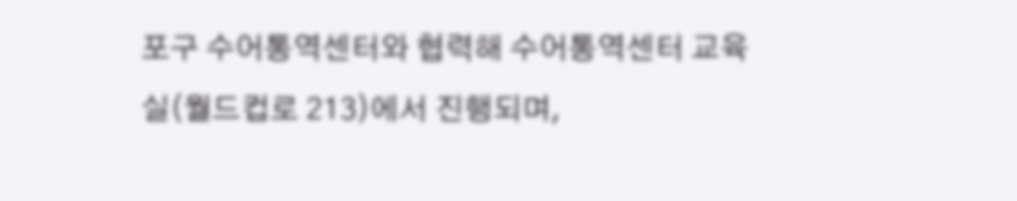포구 수어통역센터와 협력해 수어통역센터 교육실(월드컵로 213)에서 진행되며,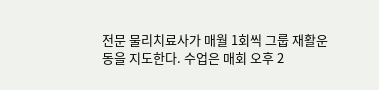전문 물리치료사가 매월 1회씩 그룹 재활운동을 지도한다. 수업은 매회 오후 2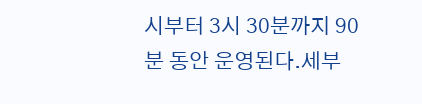시부터 3시 30분까지 90분 동안 운영된다.세부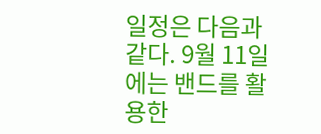일정은 다음과 같다. 9월 11일에는 밴드를 활용한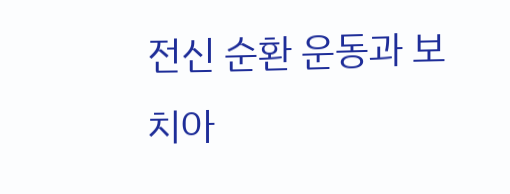전신 순환 운동과 보치아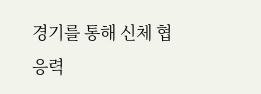경기를 통해 신체 협응력